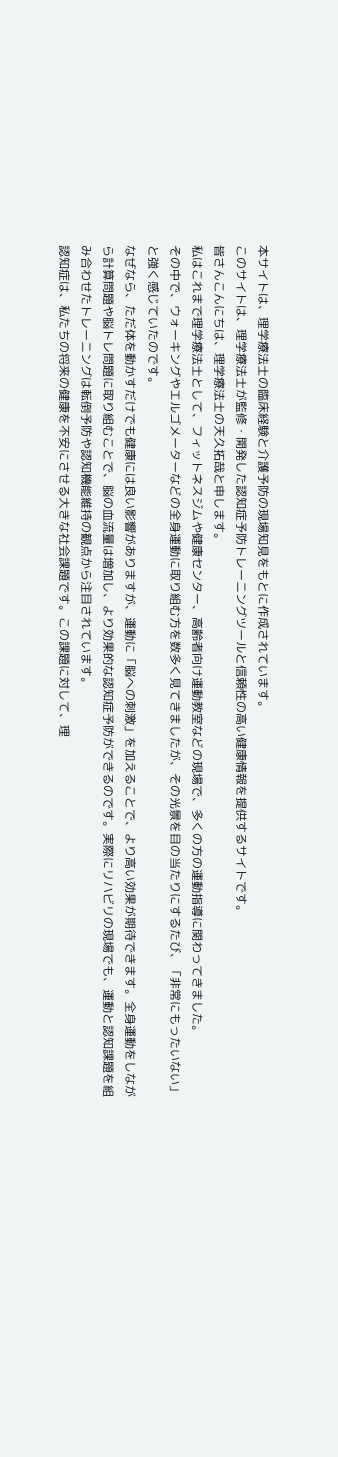本サイトは、理学療法士の臨床経験と介護予防の現場知見をもとに作成されています。
このサイトは、理学療法士が監修・開発した認知症予防トレーニングツールと信頼性の高い健康情報を提供するサイトです。
皆さんこんにちは、理学療法士の天久拓哉と申します。
私はこれまで理学療法士として、フィットネスジムや健康センター、高齢者向け運動教室などの現場で、多くの方の運動指導に関わってきました。
その中で、ウォーキングやエルゴメーターなどの全身運動に取り組む方を数多く見てきましたが、その光景を目の当たりにするたび、「非常にもったいない」と強く感じていたのです。
なぜなら、ただ体を動かすだけでも健康には良い影響がありますが、運動に「脳への刺激」を加えることで、より高い効果が期待できます。全身運動をしながら計算問題や脳トレ問題に取り組むことで、脳の血流量は増加し、より効果的な認知症予防ができるのです。実際にリハビリの現場でも、運動と認知課題を組み合わせたトレーニングは転倒予防や認知機能維持の観点から注目されています。
認知症は、私たちの将来の健康を不安にさせる大きな社会課題です。この課題に対して、理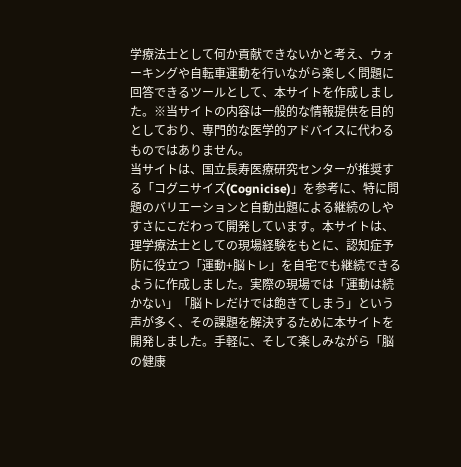学療法士として何か貢献できないかと考え、ウォーキングや自転車運動を行いながら楽しく問題に回答できるツールとして、本サイトを作成しました。※当サイトの内容は一般的な情報提供を目的としており、専門的な医学的アドバイスに代わるものではありません。
当サイトは、国立長寿医療研究センターが推奨する「コグニサイズ(Cognicise)」を参考に、特に問題のバリエーションと自動出題による継続のしやすさにこだわって開発しています。本サイトは、理学療法士としての現場経験をもとに、認知症予防に役立つ「運動+脳トレ」を自宅でも継続できるように作成しました。実際の現場では「運動は続かない」「脳トレだけでは飽きてしまう」という声が多く、その課題を解決するために本サイトを開発しました。手軽に、そして楽しみながら「脳の健康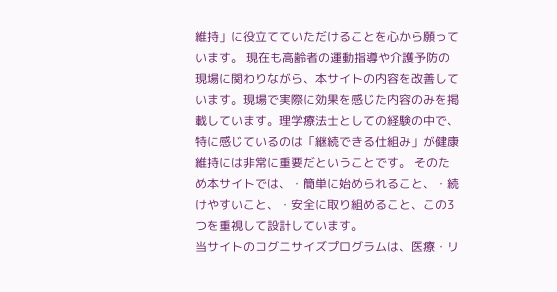維持」に役立てていただけることを心から願っています。 現在も高齢者の運動指導や介護予防の現場に関わりながら、本サイトの内容を改善しています。現場で実際に効果を感じた内容のみを掲載しています。理学療法士としての経験の中で、特に感じているのは「継続できる仕組み」が健康維持には非常に重要だということです。 そのため本サイトでは、・簡単に始められること、・続けやすいこと、・安全に取り組めること、この3つを重視して設計しています。
当サイトのコグニサイズプログラムは、医療・リ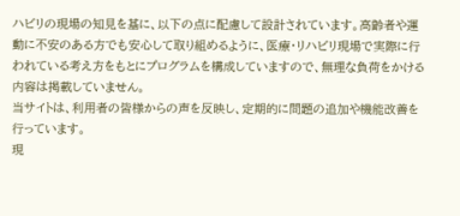ハビリの現場の知見を基に、以下の点に配慮して設計されています。高齢者や運動に不安のある方でも安心して取り組めるように、医療・リハビリ現場で実際に行われている考え方をもとにプログラムを構成していますので、無理な負荷をかける内容は掲載していません。
当サイトは、利用者の皆様からの声を反映し、定期的に問題の追加や機能改善を行っています。
現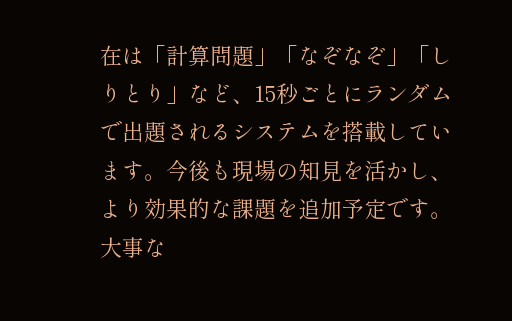在は「計算問題」「なぞなぞ」「しりとり」など、15秒ごとにランダムで出題されるシステムを搭載しています。今後も現場の知見を活かし、より効果的な課題を追加予定です。
大事な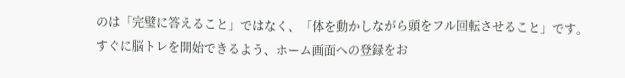のは「完璧に答えること」ではなく、「体を動かしながら頭をフル回転させること」です。
すぐに脳トレを開始できるよう、ホーム画面への登録をお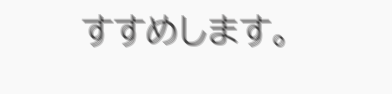すすめします。